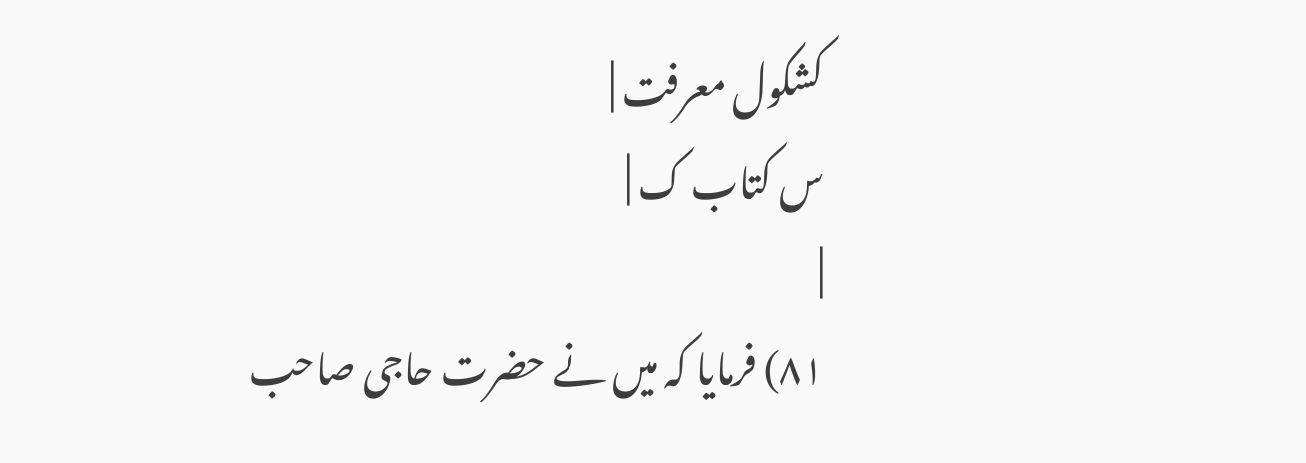کشکول معرفت |
س کتاب ک |
|
۸۱) فرمایا کہ میں نے حضرت حاجی صاحب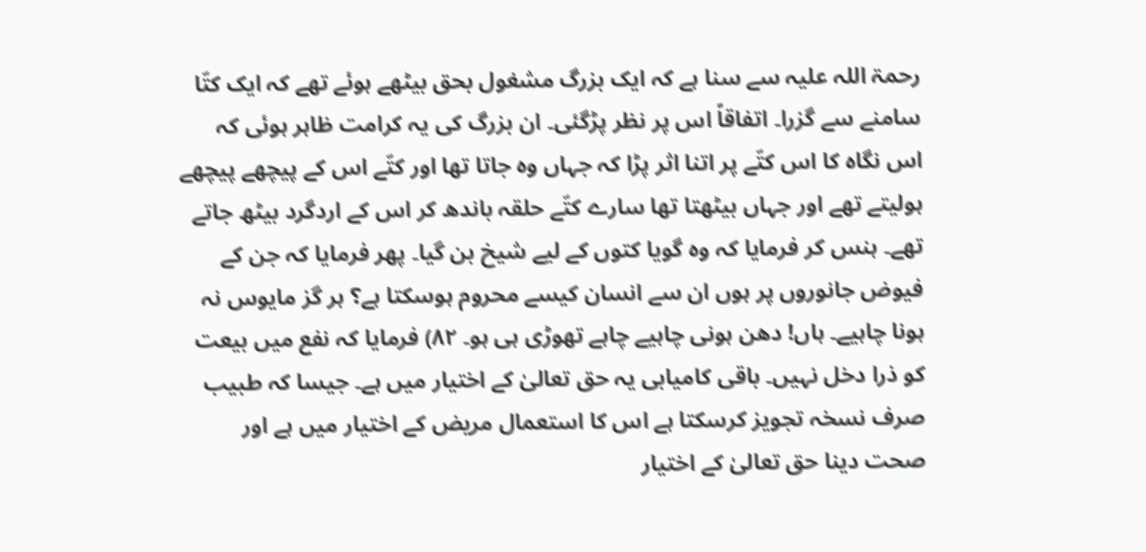رحمۃ اللہ علیہ سے سنا ہے کہ ایک بزرگ مشغول بحق بیٹھے ہوئے تھے کہ ایک کتّا سامنے سے گزرا۔ اتفاقاً اس پر نظر پڑگئی۔ ان بزرگ کی یہ کرامت ظاہر ہوئی کہ اس نگاہ کا اس کتّے پر اتنا اثر پڑا کہ جہاں وہ جاتا تھا اور کتّے اس کے پیچھے پیچھے ہولیتے تھے اور جہاں بیٹھتا تھا سارے کتّے حلقہ باندھ کر اس کے اردگرد بیٹھ جاتے تھے۔ ہنس کر فرمایا کہ وہ گویا کتوں کے لیے شیخ بن گیا۔ پھر فرمایا کہ جن کے فیوض جانوروں پر ہوں ان سے انسان کیسے محروم ہوسکتا ہے؟ ہر گز مایوس نہ ہونا چاہیے۔ ہاں! دھن ہونی چاہیے چاہے تھوڑی ہی ہو۔ ۸۲) فرمایا کہ نفع میں بیعت کو ذرا دخل نہیں۔ باقی کامیابی یہ حق تعالیٰ کے اختیار میں ہے۔ جیسا کہ طبیب صرف نسخہ تجویز کرسکتا ہے اس کا استعمال مریض کے اختیار میں ہے اور صحت دینا حق تعالیٰ کے اختیار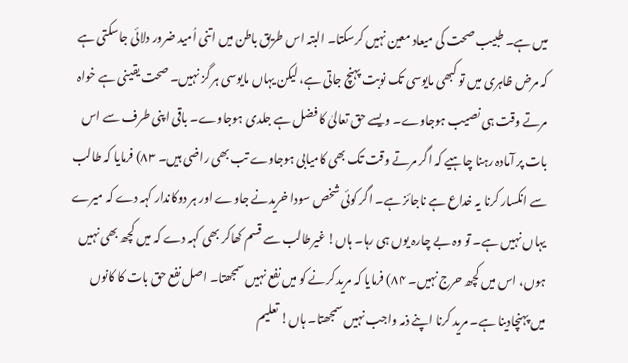میں ہے۔ طبیب صحت کی میعاد معین نہیں کرسکتا۔ البتہ اس طریق باطن میں اتنی اُمید ضرور دلائی جاسکتی ہے کہ مرض ظاہری میں تو کبھی مایوسی تک نوبت پہنچ جاتی ہے، لیکن یہاں مایوسی ہر گز نہیں۔ صحت یقینی ہے خواہ مرتے وقت ہی نصیب ہوجاوے۔ ویسے حق تعالیٰ کا فضل ہے جلدی ہوجاوے۔ باقی اپنی طرف سے اس بات پر آمادہ رہنا چاہیے کہ اگر مرتے وقت تک بھی کامیابی ہوجاوے تب بھی راضی ہیں۔ ۸۳) فرمایا کہ طالب سے انکسار کرنا یہ خداع ہے ناجائز ہے۔ اگر کوئی شخص سودا خریدنے جاوے اور ہر دوکاندار کہہ دے کہ میرے یہاں نہیں ہے۔ تو وہ بے چارہ یوں ہی رہا۔ ہاں! غیرطالب سے قسم کھاکر بھی کہہ دے کہ میں کچھ بھی نہیں ہوں، اس میں کچھ حرج نہیں۔ ۸۴) فرمایا کہ مرید کرنے کو میں نفع نہیں سمجھتا۔ اصل نفع حق بات کا کانوں میں پہنچادینا ہے۔ مرید کرنا اپنے ذمہ واجب نہیں سمجھتا۔ ہاں! تعلیم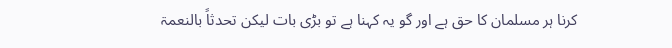کرنا ہر مسلمان کا حق ہے اور گو یہ کہنا ہے تو بڑی بات لیکن تحدثاً بالنعمۃ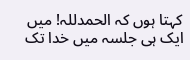کہتا ہوں کہ الحمدللہ! میں ایک ہی جلسہ میں خدا تک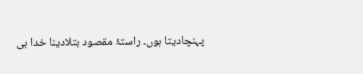پہنچادیتا ہوں۔ راستۂ مقصود بتلادینا خدا ہی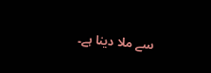سے ملا دینا ہے۔